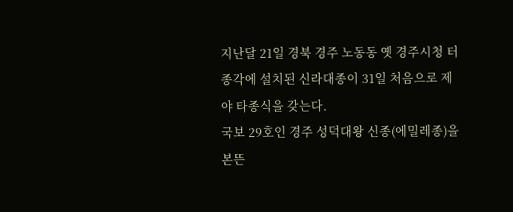지난달 21일 경북 경주 노동동 옛 경주시청 터 종각에 설치된 신라대종이 31일 처음으로 제야 타종식을 갖는다.
국보 29호인 경주 성덕대왕 신종(에밀레종)을 본뜬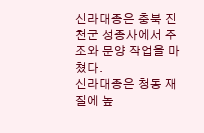신라대종은 충북 진천군 성종사에서 주조와 문양 작업을 마쳤다.
신라대종은 청동 재질에 높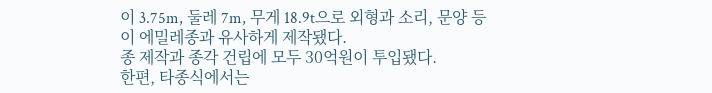이 3.75m, 둘레 7m, 무게 18.9t으로 외형과 소리, 문양 등이 에밀레종과 유사하게 제작됐다.
종 제작과 종각 건립에 모두 30억원이 투입됐다.
한편, 타종식에서는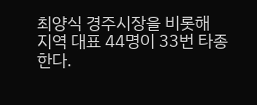최양식 경주시장을 비롯해 지역 대표 44명이 33번 타종한다.